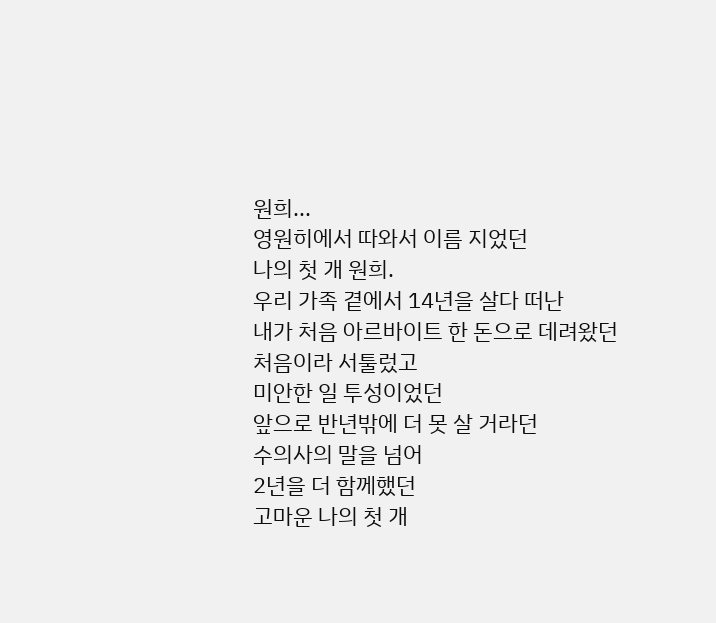원희...
영원히에서 따와서 이름 지었던
나의 첫 개 원희.
우리 가족 곁에서 14년을 살다 떠난
내가 처음 아르바이트 한 돈으로 데려왔던
처음이라 서툴렀고
미안한 일 투성이었던
앞으로 반년밖에 더 못 살 거라던
수의사의 말을 넘어
2년을 더 함께했던
고마운 나의 첫 개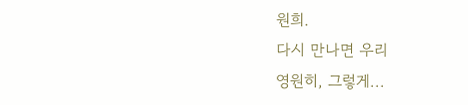원희.
다시 만나면 우리
영원히, 그렇게...